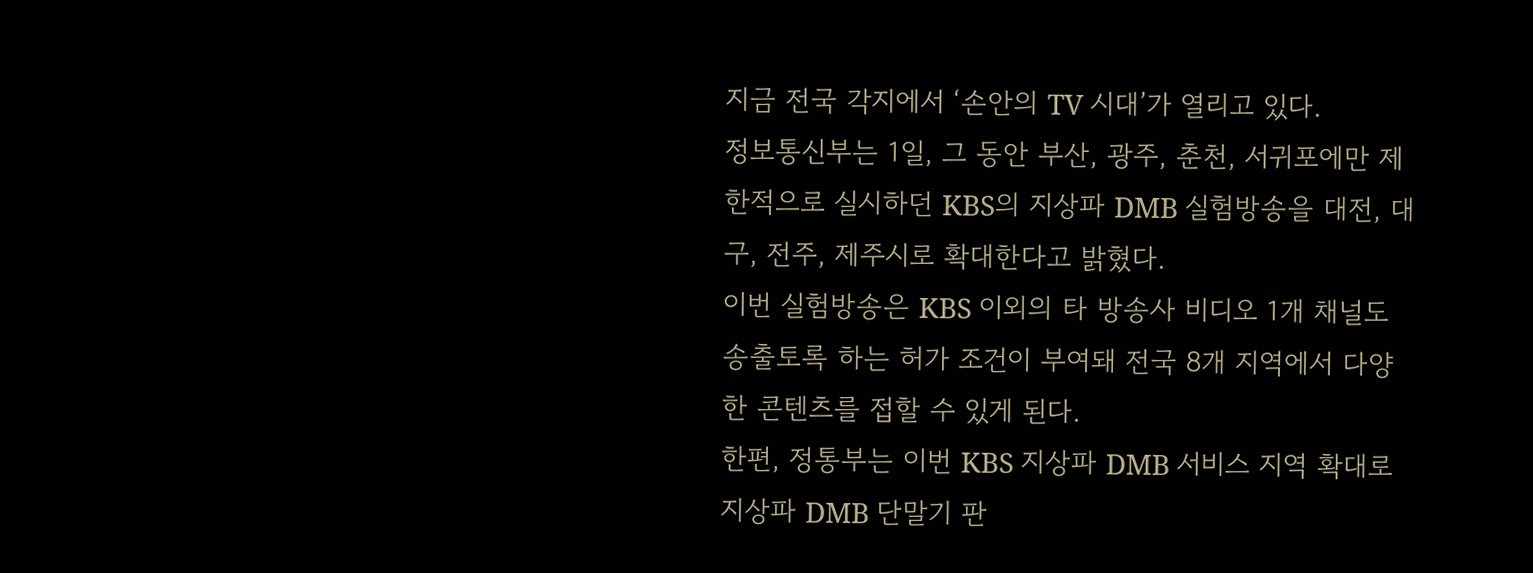지금 전국 각지에서 ‘손안의 TV 시대’가 열리고 있다.
정보통신부는 1일, 그 동안 부산, 광주, 춘천, 서귀포에만 제한적으로 실시하던 KBS의 지상파 DMB 실험방송을 대전, 대구, 전주, 제주시로 확대한다고 밝혔다.
이번 실험방송은 KBS 이외의 타 방송사 비디오 1개 채널도 송출토록 하는 허가 조건이 부여돼 전국 8개 지역에서 다양한 콘텐츠를 접할 수 있게 된다.
한편, 정통부는 이번 KBS 지상파 DMB 서비스 지역 확대로 지상파 DMB 단말기 판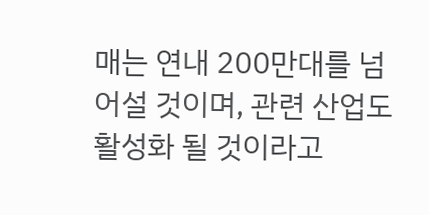매는 연내 200만대를 넘어설 것이며, 관련 산업도 활성화 될 것이라고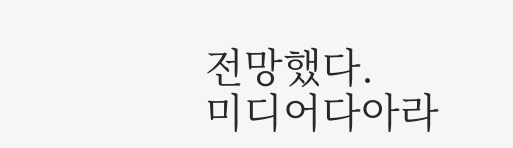전망했다.
미디어다아라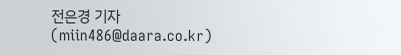전은경 기자(miin486@daara.co.kr)